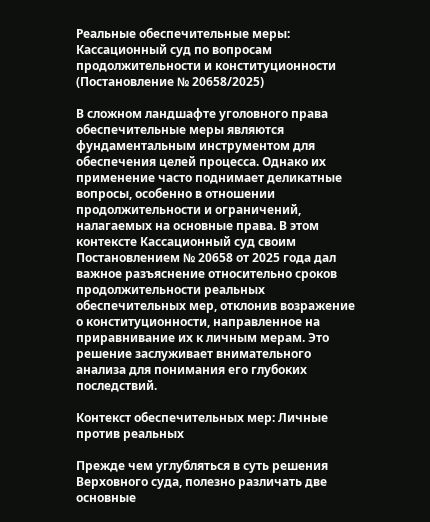Реальные обеспечительные меры: Кассационный суд по вопросам продолжительности и конституционности (Постановление № 20658/2025)

В сложном ландшафте уголовного права обеспечительные меры являются фундаментальным инструментом для обеспечения целей процесса. Однако их применение часто поднимает деликатные вопросы, особенно в отношении продолжительности и ограничений, налагаемых на основные права. В этом контексте Кассационный суд своим Постановлением № 20658 от 2025 года дал важное разъяснение относительно сроков продолжительности реальных обеспечительных мер, отклонив возражение о конституционности, направленное на приравнивание их к личным мерам. Это решение заслуживает внимательного анализа для понимания его глубоких последствий.

Контекст обеспечительных мер: Личные против реальных

Прежде чем углубляться в суть решения Верховного суда, полезно различать две основные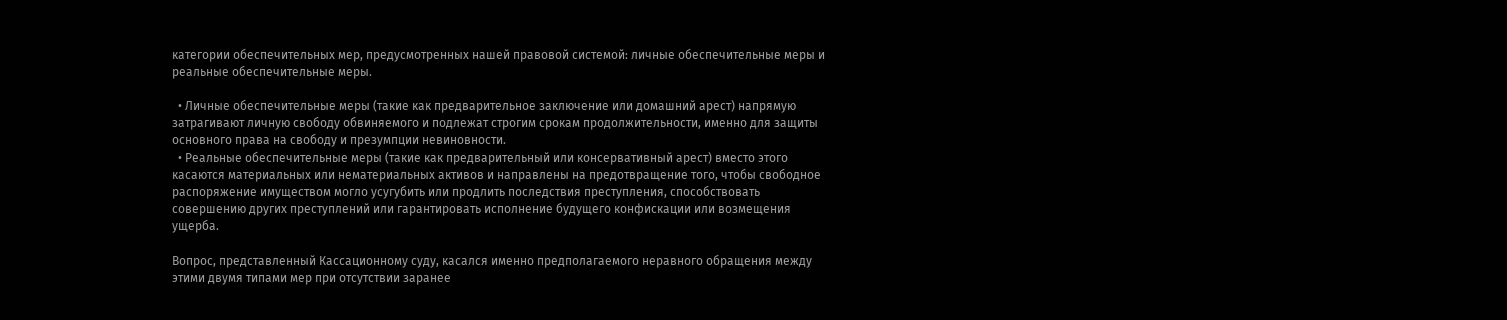категории обеспечительных мер, предусмотренных нашей правовой системой: личные обеспечительные меры и реальные обеспечительные меры.

  • Личные обеспечительные меры (такие как предварительное заключение или домашний арест) напрямую затрагивают личную свободу обвиняемого и подлежат строгим срокам продолжительности, именно для защиты основного права на свободу и презумпции невиновности.
  • Реальные обеспечительные меры (такие как предварительный или консервативный арест) вместо этого касаются материальных или нематериальных активов и направлены на предотвращение того, чтобы свободное распоряжение имуществом могло усугубить или продлить последствия преступления, способствовать совершению других преступлений или гарантировать исполнение будущего конфискации или возмещения ущерба.

Вопрос, представленный Кассационному суду, касался именно предполагаемого неравного обращения между этими двумя типами мер при отсутствии заранее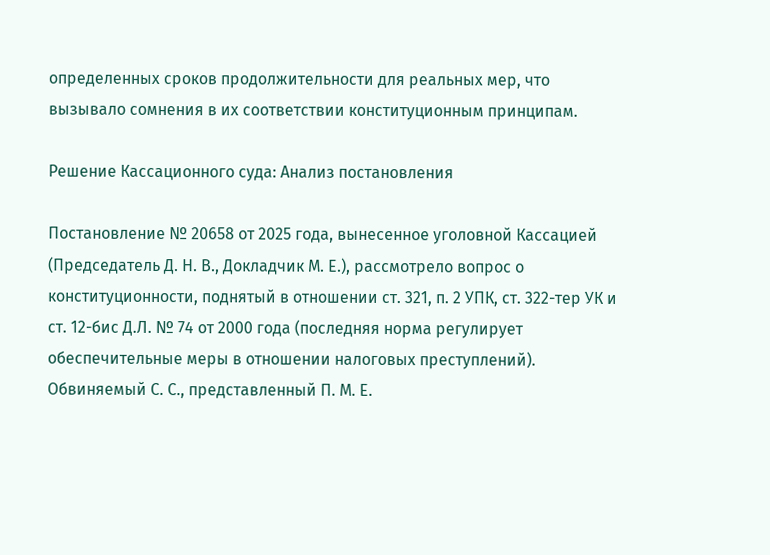определенных сроков продолжительности для реальных мер, что вызывало сомнения в их соответствии конституционным принципам.

Решение Кассационного суда: Анализ постановления

Постановление № 20658 от 2025 года, вынесенное уголовной Кассацией (Председатель Д. Н. В., Докладчик М. Е.), рассмотрело вопрос о конституционности, поднятый в отношении ст. 321, п. 2 УПК, ст. 322-тер УК и ст. 12-бис Д.Л. № 74 от 2000 года (последняя норма регулирует обеспечительные меры в отношении налоговых преступлений). Обвиняемый С. С., представленный П. М. Е.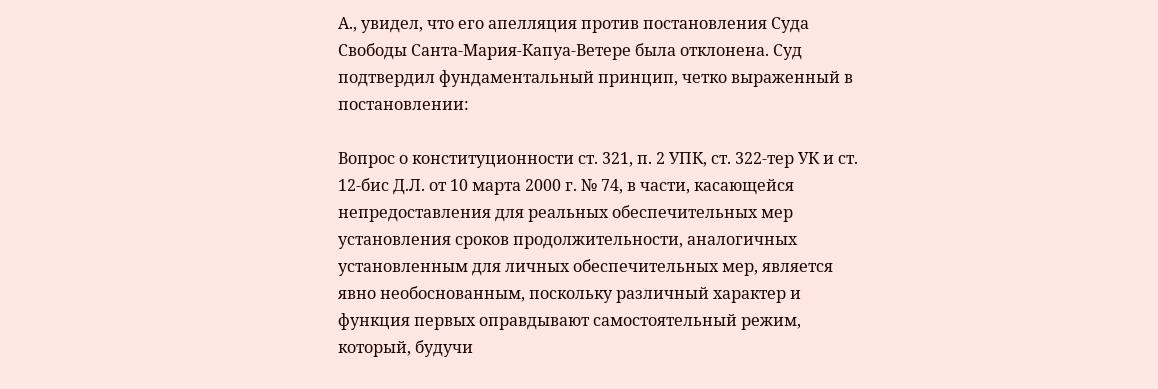А., увидел, что его апелляция против постановления Суда Свободы Санта-Мария-Капуа-Ветере была отклонена. Суд подтвердил фундаментальный принцип, четко выраженный в постановлении:

Вопрос о конституционности ст. 321, п. 2 УПК, ст. 322-тер УК и ст. 12-бис Д.Л. от 10 марта 2000 г. № 74, в части, касающейся непредоставления для реальных обеспечительных мер установления сроков продолжительности, аналогичных установленным для личных обеспечительных мер, является явно необоснованным, поскольку различный характер и функция первых оправдывают самостоятельный режим, который, будучи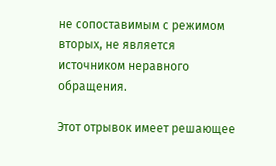не сопоставимым с режимом вторых, не является источником неравного обращения.

Этот отрывок имеет решающее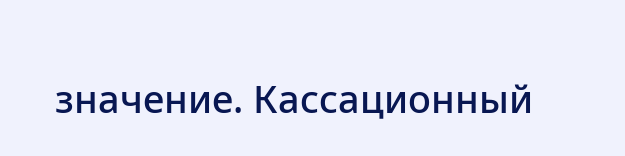значение. Кассационный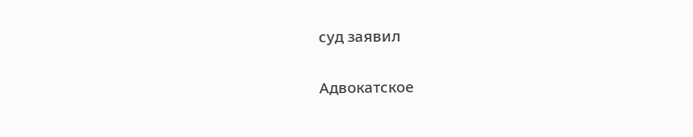суд заявил

Адвокатское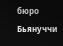бюро Бьянуччи